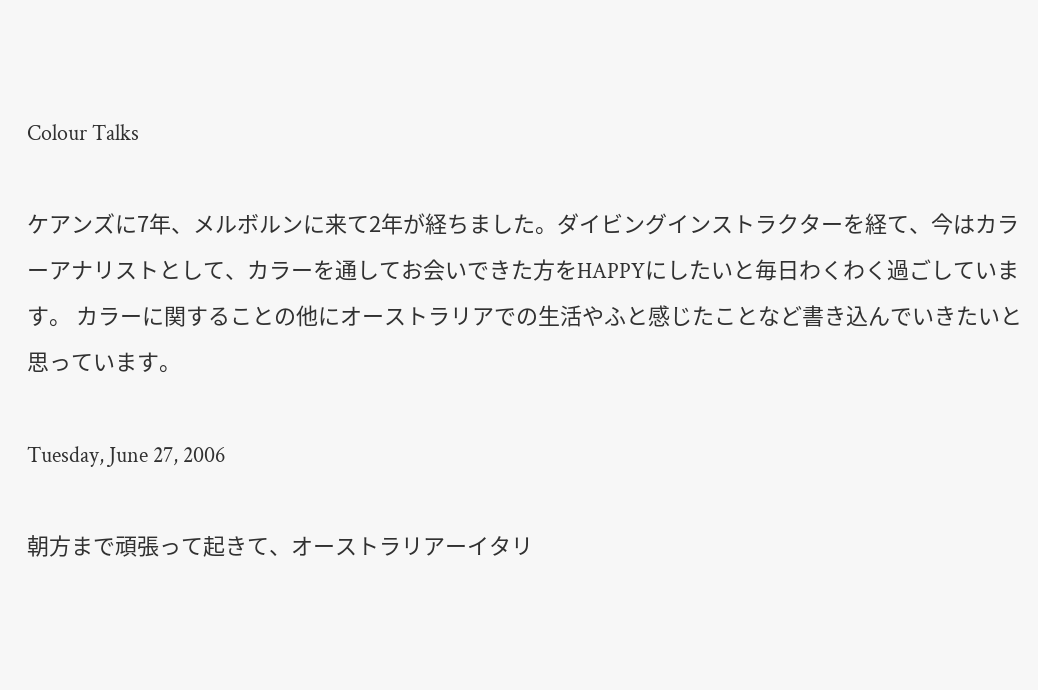Colour Talks

ケアンズに7年、メルボルンに来て2年が経ちました。ダイビングインストラクターを経て、今はカラーアナリストとして、カラーを通してお会いできた方をHAPPYにしたいと毎日わくわく過ごしています。 カラーに関することの他にオーストラリアでの生活やふと感じたことなど書き込んでいきたいと思っています。

Tuesday, June 27, 2006

朝方まで頑張って起きて、オーストラリアーイタリ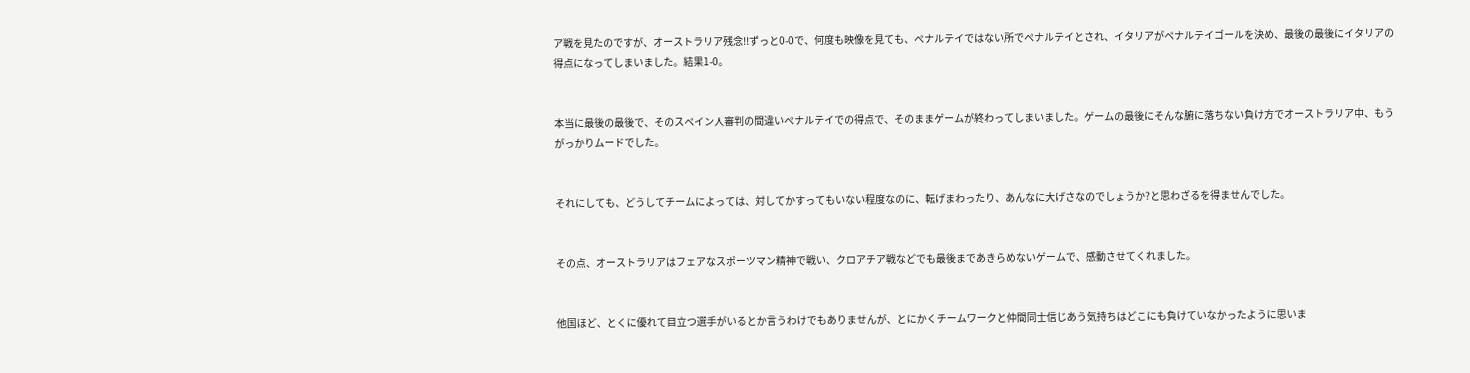ア戦を見たのですが、オーストラリア残念!!ずっと0-0で、何度も映像を見ても、ぺナルテイではない所でぺナルテイとされ、イタリアがペナルテイゴールを決め、最後の最後にイタリアの得点になってしまいました。結果1-0。


本当に最後の最後で、そのスペイン人審判の間違いぺナルテイでの得点で、そのままゲームが終わってしまいました。ゲームの最後にそんな腑に落ちない負け方でオーストラリア中、もうがっかりムードでした。


それにしても、どうしてチームによっては、対してかすってもいない程度なのに、転げまわったり、あんなに大げさなのでしょうか?と思わざるを得ませんでした。


その点、オーストラリアはフェアなスポーツマン精神で戦い、クロアチア戦などでも最後まであきらめないゲームで、感動させてくれました。


他国ほど、とくに優れて目立つ選手がいるとか言うわけでもありませんが、とにかくチームワークと仲間同士信じあう気持ちはどこにも負けていなかったように思いま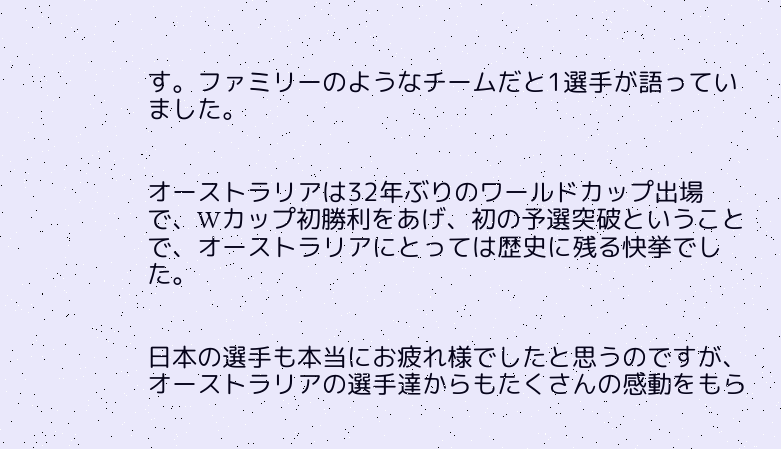す。ファミリーのようなチームだと1選手が語っていました。


オーストラリアは32年ぶりのワールドカップ出場で、Wカップ初勝利をあげ、初の予選突破ということで、オーストラリアにとっては歴史に残る快挙でした。


日本の選手も本当にお疲れ様でしたと思うのですが、オーストラリアの選手達からもたくさんの感動をもら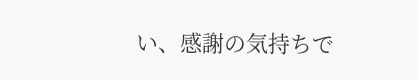い、感謝の気持ちで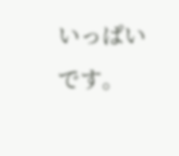いっぱいです。